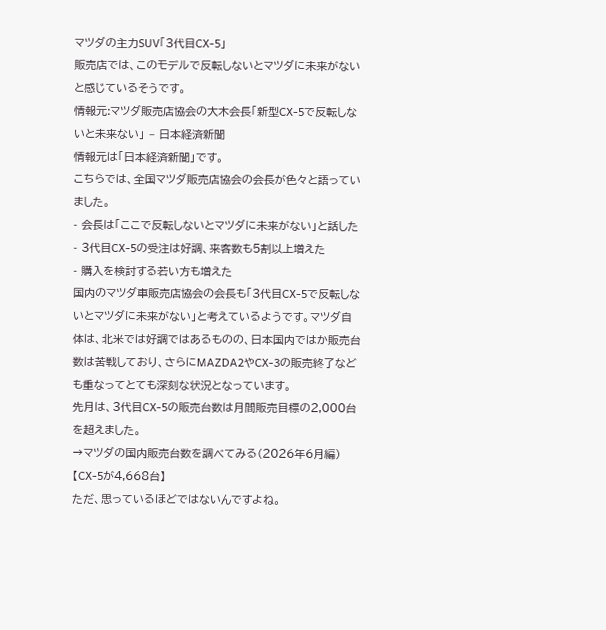マツダの主力SUV「3代目CX-5」
販売店では、このモデルで反転しないとマツダに未来がないと感じているそうです。
情報元:マツダ販売店協会の大木会長「新型CX-5で反転しないと未来ない」 – 日本経済新聞
情報元は「日本経済新聞」です。
こちらでは、全国マツダ販売店協会の会長が色々と語っていました。
- 会長は「ここで反転しないとマツダに未来がない」と話した
- 3代目CX-5の受注は好調、来客数も5割以上増えた
- 購入を検討する若い方も増えた
国内のマツダ車販売店協会の会長も「3代目CX-5で反転しないとマツダに未来がない」と考えているようです。マツダ自体は、北米では好調ではあるものの、日本国内ではか販売台数は苦戦しており、さらにMAZDA2やCX-3の販売終了なども重なってとても深刻な状況となっています。
先月は、3代目CX-5の販売台数は月間販売目標の2,000台を超えました。
→マツダの国内販売台数を調べてみる(2026年6月編)【CX-5が4,668台】
ただ、思っているほどではないんですよね。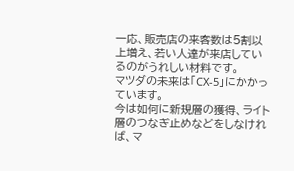一応、販売店の来客数は5割以上増え、若い人達が来店しているのがうれしい材料です。
マツダの未来は「CX-5」にかかっています。
今は如何に新規層の獲得、ライト層のつなぎ止めなどをしなければ、マ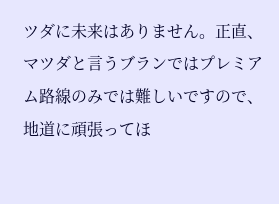ツダに未来はありません。正直、マツダと言うブランではプレミアム路線のみでは難しいですので、地道に頑張ってほ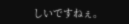しいですねぇ。